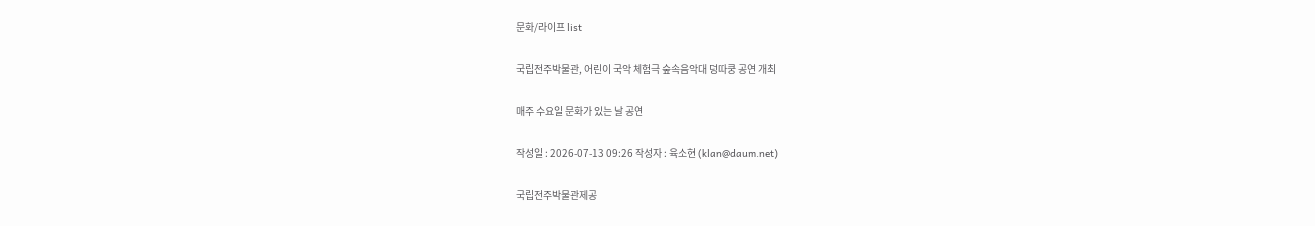문화/라이프 list

국립전주박물관, 어린이 국악 체험극 숲속음악대 덩따쿵 공연 개최

매주 수요일 문화가 있는 날 공연

작성일 : 2026-07-13 09:26 작성자 : 육소현 (klan@daum.net)

국립전주박물관제공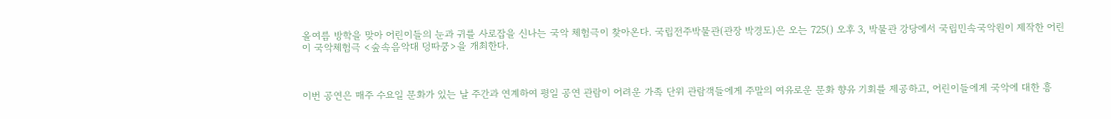올여름 방학을 맞아 어린이들의 눈과 귀를 사로잡을 신나는 국악 체험극이 찾아온다. 국립전주박물관(관장 박경도)은 오는 725() 오후 3, 박물관 강당에서 국립민속국악원이 제작한 어린이 국악체험극 <숲속음악대 덩따쿵>을 개최한다.



이번 공연은 매주 수요일 문화가 있는 날 주간과 연계하여 평일 공연 관람이 어려운 가족 단위 관람객들에게 주말의 여유로운 문화 향유 기회를 제공하고, 어린이들에게 국악에 대한 흥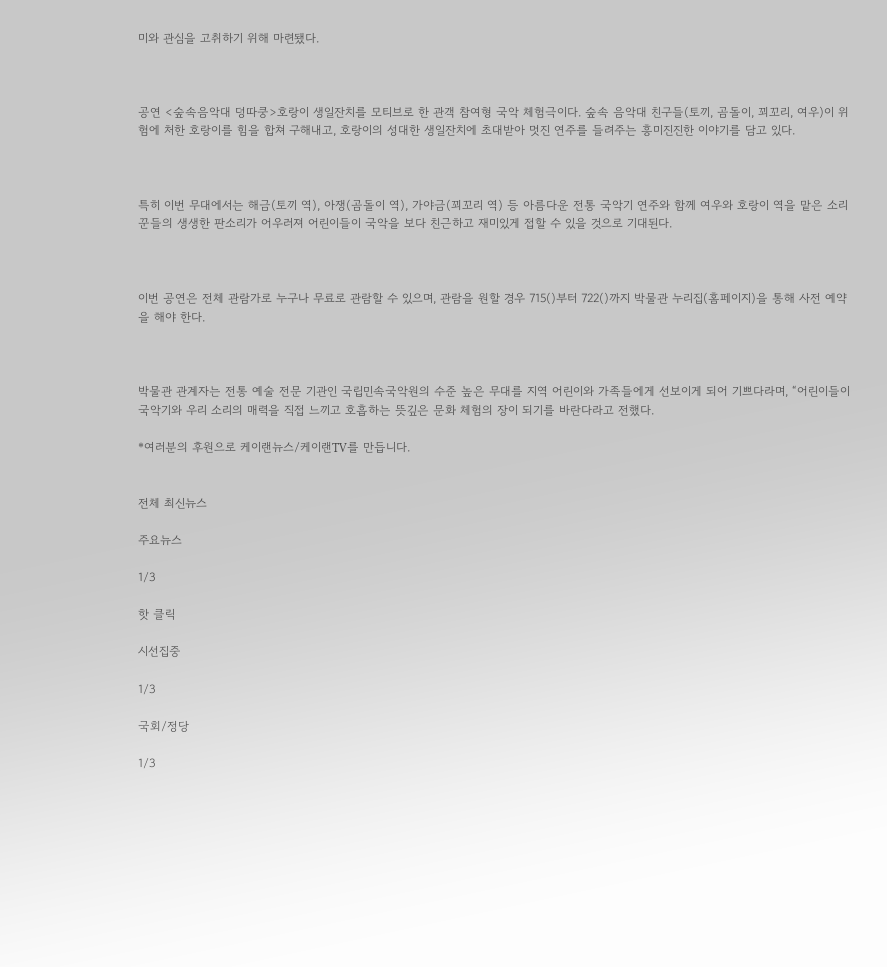미와 관심을 고취하기 위해 마련됐다.



공연 <숲속음악대 덩따쿵>호랑이 생일잔치를 모티브로 한 관객 참여형 국악 체험극이다. 숲속 음악대 친구들(토끼, 곰돌이, 꾀꼬리, 여우)이 위험에 처한 호랑이를 힘을 합쳐 구해내고, 호랑이의 성대한 생일잔치에 초대받아 멋진 연주를 들려주는 흥미진진한 이야기를 담고 있다.



특히 이번 무대에서는 해금(토끼 역), 아쟁(곰돌이 역), 가야금(꾀꼬리 역) 등 아름다운 전통 국악기 연주와 함께 여우와 호랑이 역을 맡은 소리꾼들의 생생한 판소리가 어우러져 어린이들이 국악을 보다 친근하고 재미있게 접할 수 있을 것으로 기대된다.



이번 공연은 전체 관람가로 누구나 무료로 관람할 수 있으며, 관람을 원할 경우 715()부터 722()까지 박물관 누리집(홈페이지)을 통해 사전 예약을 해야 한다.



박물관 관계자는 전통 예술 전문 기관인 국립민속국악원의 수준 높은 무대를 지역 어린이와 가족들에게 선보이게 되어 기쁘다라며, “어린이들이 국악기와 우리 소리의 매력을 직접 느끼고 호흡하는 뜻깊은 문화 체험의 장이 되기를 바란다라고 전했다.

*여러분의 후원으로 케이랜뉴스/케이랜TV를 만듭니다.


전체 최신뉴스

주요뉴스

1/3

핫 클릭

시선집중

1/3

국회/정당

1/3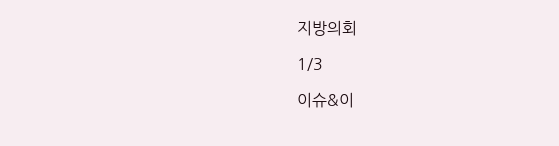지방의회

1/3

이슈&이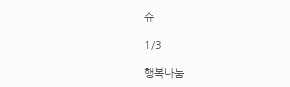슈

1/3

행복나눔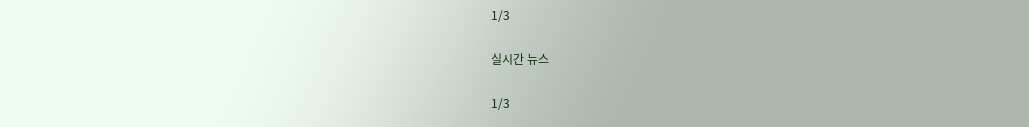1/3

실시간 뉴스

1/3